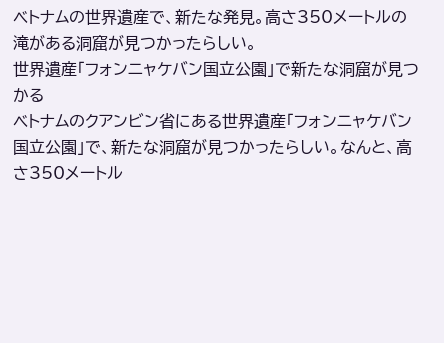ベトナムの世界遺産で、新たな発見。高さ350メートルの滝がある洞窟が見つかったらしい。
世界遺産「フォンニャケバン国立公園」で新たな洞窟が見つかる
ベトナムのクアンビン省にある世界遺産「フォンニャケバン国立公園」で、新たな洞窟が見つかったらしい。なんと、高さ350メートル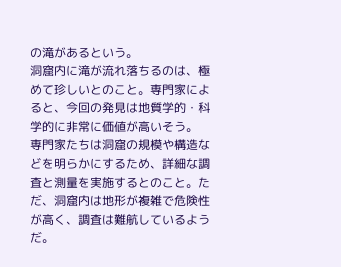の滝があるという。
洞窟内に滝が流れ落ちるのは、極めて珍しいとのこと。専門家によると、今回の発見は地質学的・科学的に非常に価値が高いそう。
専門家たちは洞窟の規模や構造などを明らかにするため、詳細な調査と測量を実施するとのこと。ただ、洞窟内は地形が複雑で危険性が高く、調査は難航しているようだ。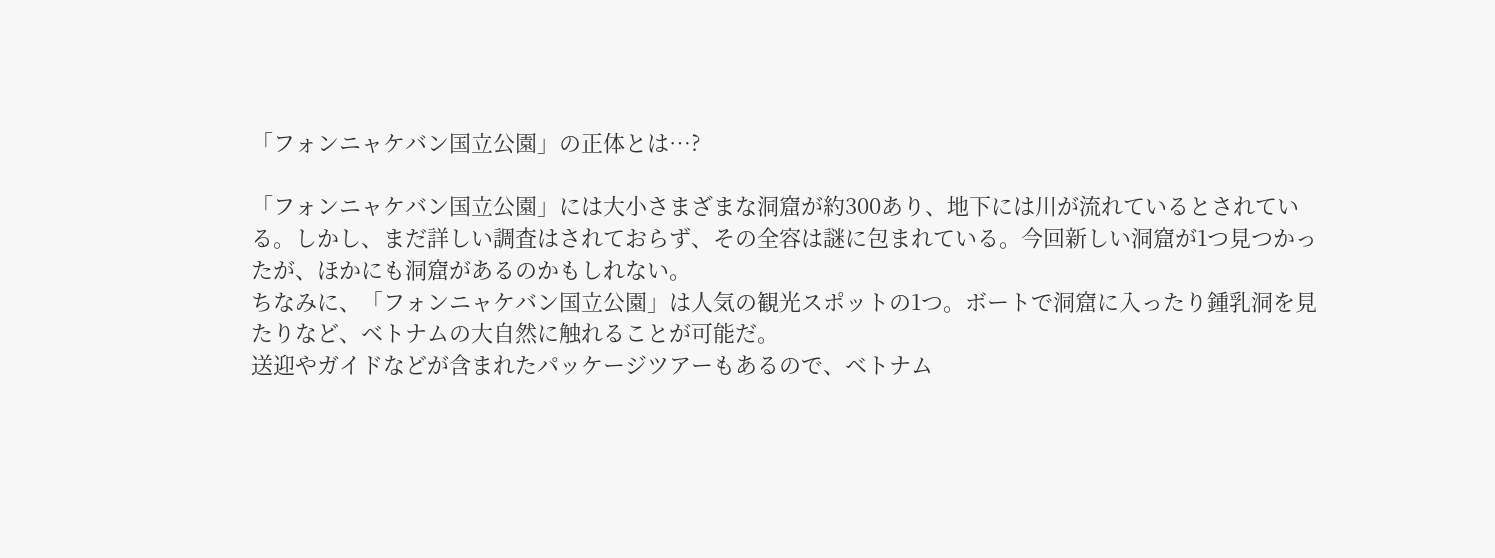「フォンニャケバン国立公園」の正体とは…?

「フォンニャケバン国立公園」には大小さまざまな洞窟が約300あり、地下には川が流れているとされている。しかし、まだ詳しい調査はされておらず、その全容は謎に包まれている。今回新しい洞窟が1つ見つかったが、ほかにも洞窟があるのかもしれない。
ちなみに、「フォンニャケバン国立公園」は人気の観光スポットの1つ。ボートで洞窟に入ったり鍾乳洞を見たりなど、ベトナムの大自然に触れることが可能だ。
送迎やガイドなどが含まれたパッケージツアーもあるので、ベトナム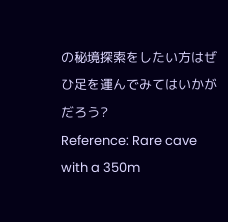の秘境探索をしたい方はぜひ足を運んでみてはいかがだろう?
Reference: Rare cave with a 350m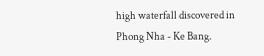high waterfall discovered in Phong Nha - Ke Bang.